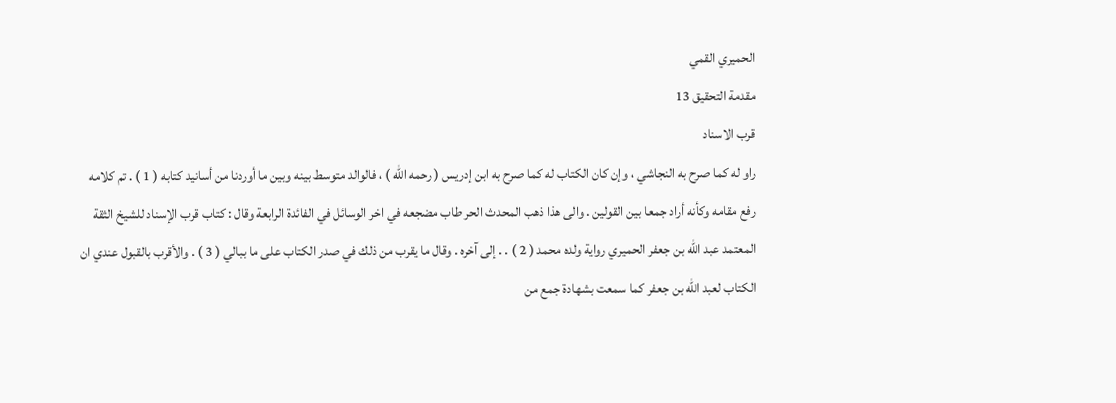الحميري القمي
مقدمة التحقيق 13
قرب الاسناد
راو له كما صرح به النجاشي ، وإن كان الكتاب له كما صرح به ابن إدريس ( رحمه الله ) ، فالوالد متوسط بينه وبين ما أوردنا من أسانيد كتابه ( 1 ) . تم كلامه رفع مقامه وكأنه أراد جمعا بين القولين . والى هذا ذهب المحدث الحر طاب مضجعه في اخر الوسائل في الفائدة الرابعة وقال : كتاب قرب الإسناد للشيخ الثقة المعتمد عبد الله بن جعفر الحميري رواية ولده محمد ( 2 ) . . إلى آخره . وقال ما يقرب من ذلك في صدر الكتاب على ما ببالي ( 3 ) . والأقرب بالقبول عندي ان الكتاب لعبد الله بن جعفر كما سمعت بشهادة جمع من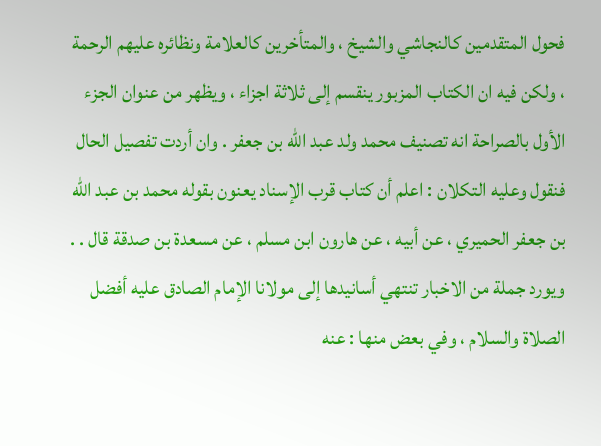فحول المتقدمين كالنجاشي والشيخ ، والمتأخرين كالعلامة ونظائره عليهم الرحمة ، ولكن فيه ان الكتاب المزبور ينقسم إلى ثلاثة اجزاء ، ويظهر من عنوان الجزء الأول بالصراحة انه تصنيف محمد ولد عبد الله بن جعفر . وان أردت تفصيل الحال فنقول وعليه التكلان : اعلم أن كتاب قرب الإسناد يعنون بقوله محمد بن عبد الله بن جعفر الحميري ، عن أبيه ، عن هارون ابن مسلم ، عن مسعدة بن صدقة قال . . ويورد جملة من الاخبار تنتهي أسانيدها إلى مولانا الإمام الصادق عليه أفضل الصلاة والسلام ، وفي بعض منها : عنه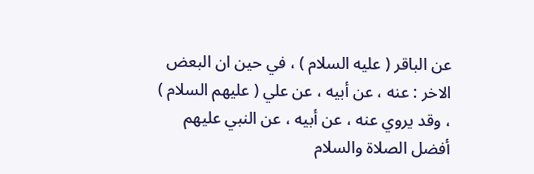عن الباقر ( عليه السلام ) ، في حين ان البعض الاخر : عنه ، عن أبيه ، عن علي ( عليهم السلام ) ، وقد يروي عنه ، عن أبيه ، عن النبي عليهم أفضل الصلاة والسلام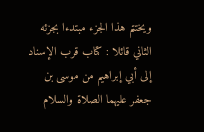ويختتم هذا الجزء مبتدءا بجزئه الثاني قائلا : كتاب قرب الإسناد إلى أبي إبراهيم من موسى بن جعفر عليهما الصلاة والسلام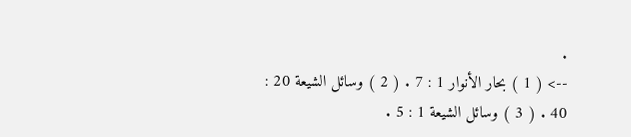.
--> ( 1 ) بحار الأنوار 1 : 7 . ( 2 ) وسائل الشيعة 20 : 40 . ( 3 ) وسائل الشيعة 1 : 5 .